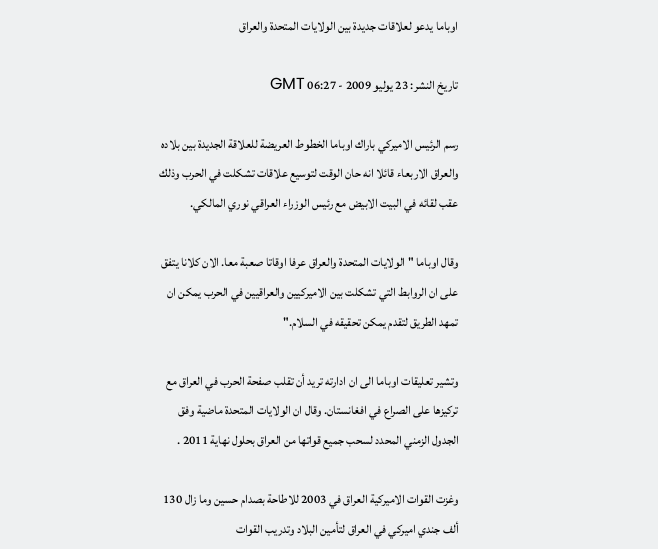اوباما يدعو لعلاقات جديدة بين الولايات المتحدة والعراق

تاريخ النشر: 23 يوليو 2009 - 06:27 GMT

رسم الرئيس الاميركي باراك اوباما الخطوط العريضة للعلاقة الجديدة بين بلاده والعراق الاربعاء قائلا انه حان الوقت لتوسيع علاقات تشكلت في الحرب وذلك عقب لقائه في البيت الابيض مع رئيس الوزراء العراقي نوري المالكي.

وقال اوباما "الولايات المتحدة والعراق عرفا اوقاتا صعبة معا. الان كلانا يتفق على ان الروابط التي تشكلت بين الاميركيين والعراقيين في الحرب يمكن ان تمهد الطريق لتقدم يمكن تحقيقه في السلام."

وتشير تعليقات اوباما الى ان ادارته تريد أن تقلب صفحة الحرب في العراق مع تركيزها على الصراع في افغانستان. وقال ان الولايات المتحدة ماضية وفق الجدول الزمني المحدد لسحب جميع قواتها من العراق بحلول نهاية 2011 .

وغزت القوات الاميركية العراق في 2003 للاطاحة بصدام حسين وما زال 130 ألف جندي اميركي في العراق لتأمين البلاد وتدريب القوات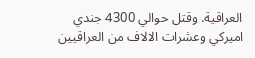العراقية. وقتل حوالي 4300 جندي اميركي وعشرات الالاف من العراقيين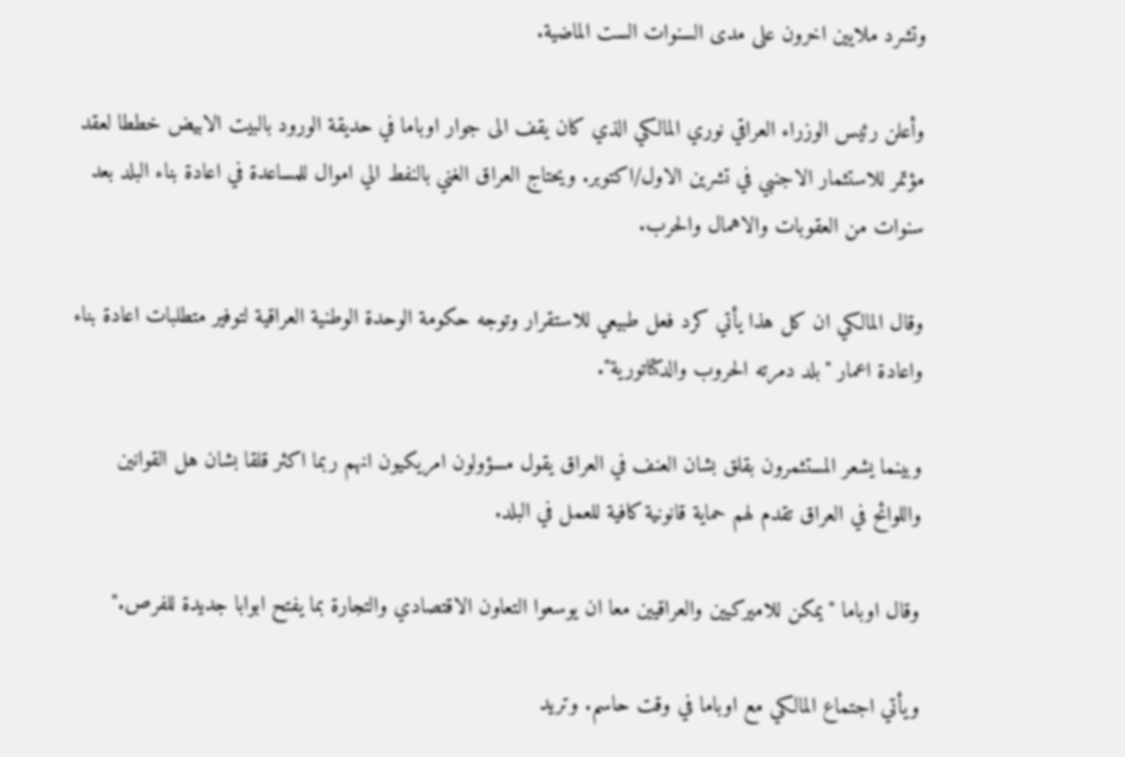وتشرد ملايين اخرون على مدى السنوات الست الماضية.

وأعلن رئيس الوزراء العراقي نوري المالكي الذي كان يقف الى جوار اوباما في حديقة الورود بالبيت الابيض خططا لعقد مؤتمر للاستثمار الاجنبي في تشرين الاول/اكتوبر. ويحتاج العراق الغني بالنفط الي اموال للمساعدة في اعادة بناء البلد بعد سنوات من العقوبات والاهمال والحرب.

وقال المالكي ان كل هذا يأتي كرد فعل طبيعي للاستقرار وتوجه حكومة الوحدة الوطنية العراقية لتوفير متطلبات اعادة بناء واعادة اعمار "بلد دمرته الحروب والدكتاتورية".

وبينما يشعر المستثمرون بقلق بشان العنف في العراق يقول مسؤولون امريكيون انهم ربما اكثر قلقا بشان هل القوانين واللوائح في العراق تقدم لهم حماية قانونية كافية للعمل في البلد.

وقال اوباما "يمكن للاميركيين والعراقيين معا ان يوسعوا التعاون الاقتصادي والتجارة بما يفتح ابوابا جديدة للفرص."

ويأتي اجتماع المالكي مع اوباما في وقت حاسم. وتريد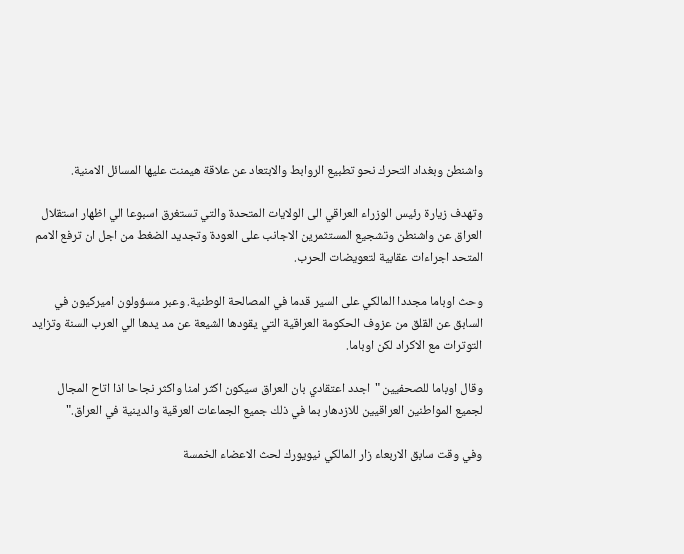واشنطن وبغداد التحرك نحو تطبيع الروابط والابتعاد عن علاقة هيمنت عليها المسائل الامنية.

وتهدف زيارة رئيس الوزراء العراقي الى الولايات المتحدة والتي تستغرق اسبوعا الي اظهار استقلال العراق عن واشنطن وتشجيع المستثمرين الاجانب على العودة وتجديد الضغط من اجل ان ترفع الامم المتحد اجراءات عقابية لتعويضات الحرب.

وحث اوباما مجددا المالكي على السير قدما في المصالحة الوطنية. وعبر مسؤولون اميركيون في السابق عن القلق من عزوف الحكومة العراقية التي يقودها الشيعة عن مد يدها الي العرب السنة وتزايد التوترات مع الاكراد لكن اوباما.

وقال اوباما للصحفيين "اجدد اعتقادي بان العراق سيكون اكثر امنا واكثر نجاحا اذا اتاح المجال لجميع المواطنين العراقيين للازدهار بما في ذلك جميع الجماعات العرقية والدينية في العراق."

وفي وقت سابق الاربعاء زار المالكي نيويورك لحث الاعضاء الخمسة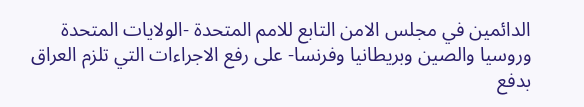الدائمين في مجلس الامن التابع للامم المتحدة -الولايات المتحدة وروسيا والصين وبريطانيا وفرنسا- على رفع الاجراءات التي تلزم العراق بدفع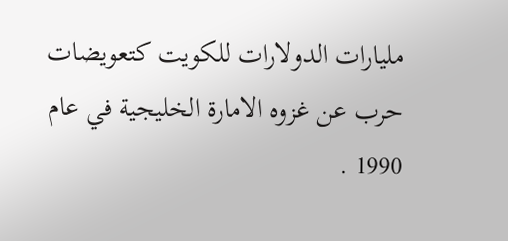مليارات الدولارات للكويت كتعويضات حرب عن غزوه الامارة الخليجية في عام 1990 .